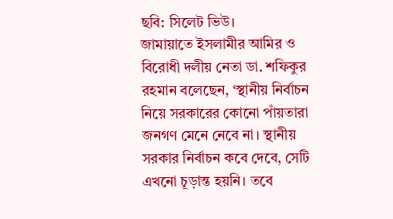ছবি: সিলেট ভিউ।
জামায়াতে ইসলামীর আমির ও বিরোধী দলীয় নেতা ডা. শফিকুর রহমান বলেছেন, ‘স্থানীয় নির্বাচন নিয়ে সরকারের কোনো পাঁয়তারা জনগণ মেনে নেবে না। স্থানীয় সরকার নির্বাচন কবে দেবে, সেটি এখনো চূড়ান্ত হয়নি। তবে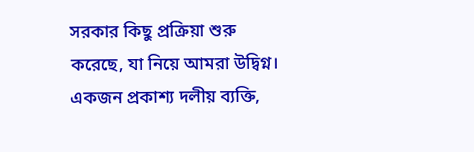সরকার কিছু প্রক্রিয়া শুরু করেছে, যা নিয়ে আমরা উদ্বিগ্ন। একজন প্রকাশ্য দলীয় ব্যক্তি,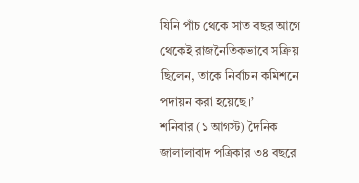যিনি পাঁচ থেকে সাত বছর আগে থেকেই রাজনৈতিকভাবে সক্রিয় ছিলেন, তাকে নির্বাচন কমিশনে পদায়ন করা হয়েছে।’
শনিবার (১ আগস্ট) দৈনিক জালালাবাদ পত্রিকার ৩৪ বছরে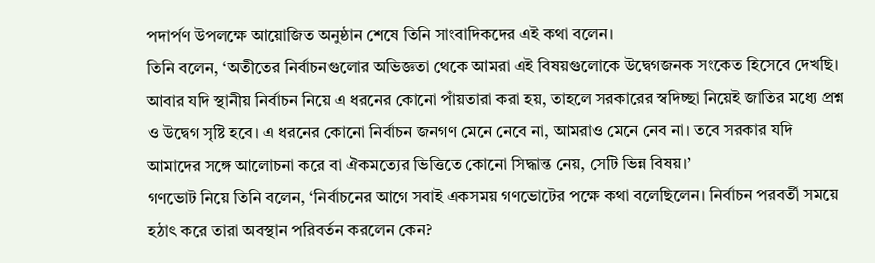পদার্পণ উপলক্ষে আয়োজিত অনুষ্ঠান শেষে তিনি সাংবাদিকদের এই কথা বলেন।
তিনি বলেন, ‘অতীতের নির্বাচনগুলোর অভিজ্ঞতা থেকে আমরা এই বিষয়গুলোকে উদ্বেগজনক সংকেত হিসেবে দেখছি। আবার যদি স্থানীয় নির্বাচন নিয়ে এ ধরনের কোনো পাঁয়তারা করা হয়, তাহলে সরকারের স্বদিচ্ছা নিয়েই জাতির মধ্যে প্রশ্ন ও উদ্বেগ সৃষ্টি হবে। এ ধরনের কোনো নির্বাচন জনগণ মেনে নেবে না, আমরাও মেনে নেব না। তবে সরকার যদি আমাদের সঙ্গে আলোচনা করে বা ঐকমত্যের ভিত্তিতে কোনো সিদ্ধান্ত নেয়, সেটি ভিন্ন বিষয়।’
গণভোট নিয়ে তিনি বলেন, ‘নির্বাচনের আগে সবাই একসময় গণভোটের পক্ষে কথা বলেছিলেন। নির্বাচন পরবর্তী সময়ে হঠাৎ করে তারা অবস্থান পরিবর্তন করলেন কেন?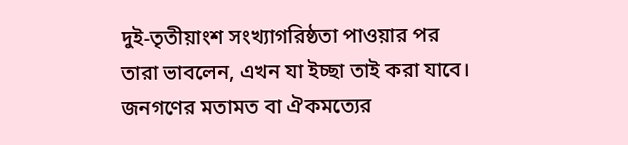দুই-তৃতীয়াংশ সংখ্যাগরিষ্ঠতা পাওয়ার পর তারা ভাবলেন, এখন যা ইচ্ছা তাই করা যাবে। জনগণের মতামত বা ঐকমত্যের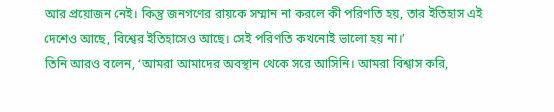আর প্রয়োজন নেই। কিন্তু জনগণের রায়কে সম্মান না করলে কী পরিণতি হয়, তার ইতিহাস এই দেশেও আছে, বিশ্বের ইতিহাসেও আছে। সেই পরিণতি কখনোই ভালো হয় না।’
তিনি আরও বলেন, ‘আমরা আমাদের অবস্থান থেকে সরে আসিনি। আমরা বিশ্বাস করি,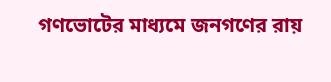গণভোটের মাধ্যমে জনগণের রায়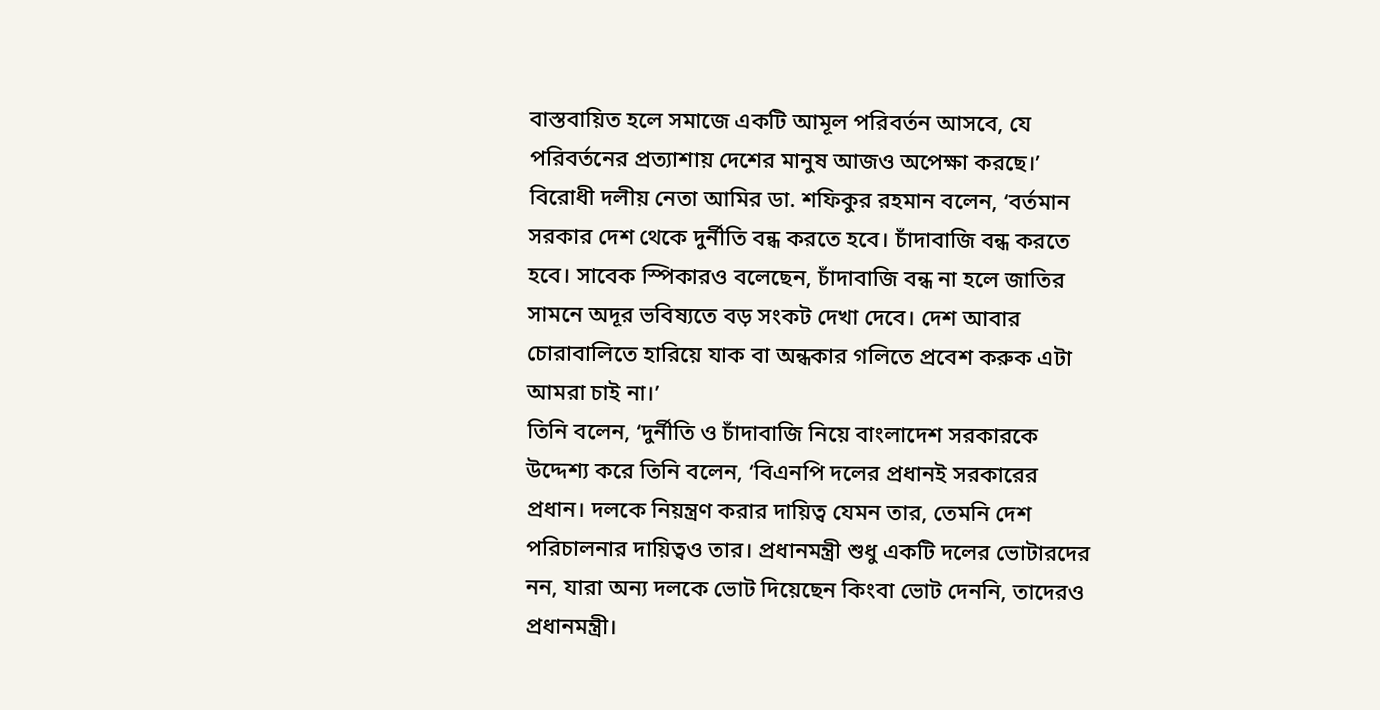বাস্তবায়িত হলে সমাজে একটি আমূল পরিবর্তন আসবে, যে পরিবর্তনের প্রত্যাশায় দেশের মানুষ আজও অপেক্ষা করছে।’
বিরোধী দলীয় নেতা আমির ডা. শফিকুর রহমান বলেন, ‘বর্তমান সরকার দেশ থেকে দুর্নীতি বন্ধ করতে হবে। চাঁদাবাজি বন্ধ করতে হবে। সাবেক স্পিকারও বলেছেন, চাঁদাবাজি বন্ধ না হলে জাতির সামনে অদূর ভবিষ্যতে বড় সংকট দেখা দেবে। দেশ আবার চোরাবালিতে হারিয়ে যাক বা অন্ধকার গলিতে প্রবেশ করুক এটা আমরা চাই না।’
তিনি বলেন, ‘দুর্নীতি ও চাঁদাবাজি নিয়ে বাংলাদেশ সরকারকে উদ্দেশ্য করে তিনি বলেন, ‘বিএনপি দলের প্রধানই সরকারের প্রধান। দলকে নিয়ন্ত্রণ করার দায়িত্ব যেমন তার, তেমনি দেশ পরিচালনার দায়িত্বও তার। প্রধানমন্ত্রী শুধু একটি দলের ভোটারদের নন, যারা অন্য দলকে ভোট দিয়েছেন কিংবা ভোট দেননি, তাদেরও প্রধানমন্ত্রী।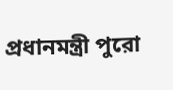প্রধানমন্ত্রী পুরো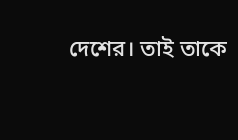দেশের। তাই তাকে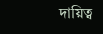দায়িত্ব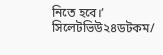নিতে হবে।’
সিলেটভিউ২৪ডটকম/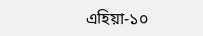এহিয়া-১০